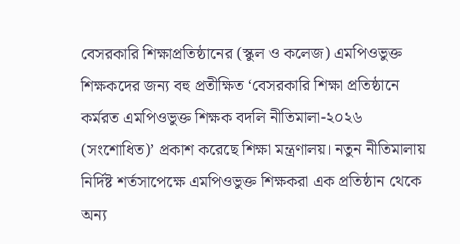বেসরকারি শিক্ষাপ্রতিষ্ঠানের (স্কুল ও কলেজ) এমপিওভুক্ত শিক্ষকদের জন্য বহু প্রতীক্ষিত ‘বেসরকারি শিক্ষা প্রতিষ্ঠানে কর্মরত এমপিওভুক্ত শিক্ষক বদলি নীতিমালা-২০২৬ (সংশোধিত)’ প্রকাশ করেছে শিক্ষা মন্ত্রণালয়। নতুন নীতিমালায় নির্দিষ্ট শর্তসাপেক্ষে এমপিওভুক্ত শিক্ষকরা এক প্রতিষ্ঠান থেকে অন্য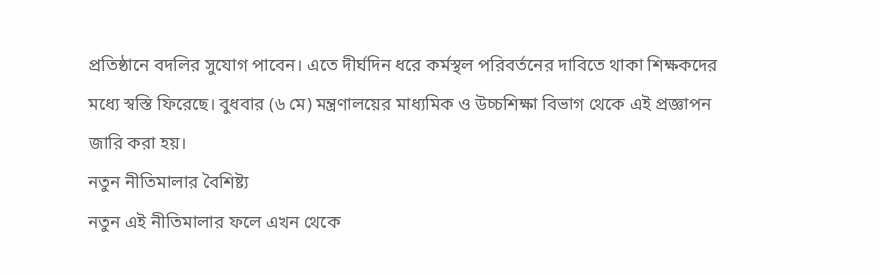প্রতিষ্ঠানে বদলির সুযোগ পাবেন। এতে দীর্ঘদিন ধরে কর্মস্থল পরিবর্তনের দাবিতে থাকা শিক্ষকদের মধ্যে স্বস্তি ফিরেছে। বুধবার (৬ মে) মন্ত্রণালয়ের মাধ্যমিক ও উচ্চশিক্ষা বিভাগ থেকে এই প্রজ্ঞাপন জারি করা হয়।
নতুন নীতিমালার বৈশিষ্ট্য
নতুন এই নীতিমালার ফলে এখন থেকে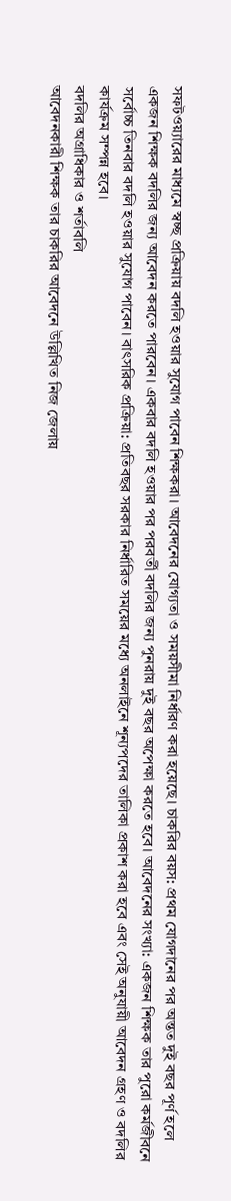সফটওয়্যারের মাধ্যমে স্বচ্ছ প্রক্রিয়ায় বদলি হওয়ার সুযোগ পাবেন শিক্ষকরা। আবেদনের যোগ্যতা ও সময়সীমা নির্ধারণ করা হয়েছে। চাকরির বয়স: প্রথম যোগদানের পর অন্তত দুই বছর পূর্ণ হলে একজন শিক্ষক বদলির জন্য আবেদন করতে পারবেন। একবার বদলি হওয়ার পর পরবর্তী বদলির জন্য পুনরায় দুই বছর অপেক্ষা করতে হবে। আবেদনের সংখ্যা: একজন শিক্ষক তার পুরো কর্মজীবনে সর্বোচ্চ তিনবার বদলি হওয়ার সুযোগ পাবেন। বাৎসরিক প্রক্রিয়া: প্রতিবছর সরকার নির্ধারিত সময়ের মধ্যে অনলাইনে শূন্যপদের তালিকা প্রকাশ করা হবে এবং সেই অনুযায়ী আবেদন গ্রহণ ও বদলির কার্যক্রম সম্পন্ন হবে।
বদলির অগ্রাধিকার ও শর্তাবলি
আবেদনকারী শিক্ষক তার চাকরির আবেদনে উল্লিখিত নিজ জেলায়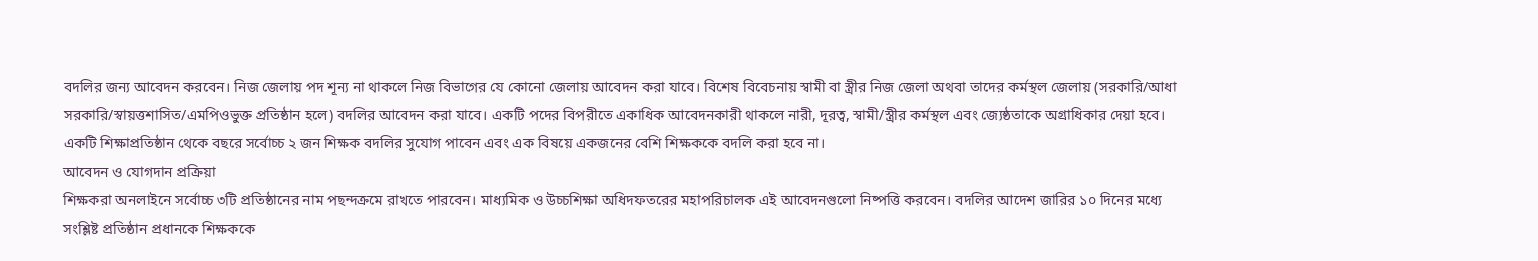বদলির জন্য আবেদন করবেন। নিজ জেলায় পদ শূন্য না থাকলে নিজ বিভাগের যে কোনো জেলায় আবেদন করা যাবে। বিশেষ বিবেচনায় স্বামী বা স্ত্রীর নিজ জেলা অথবা তাদের কর্মস্থল জেলায় (সরকারি/আধা সরকারি/স্বায়ত্তশাসিত/এমপিওভুক্ত প্রতিষ্ঠান হলে) বদলির আবেদন করা যাবে। একটি পদের বিপরীতে একাধিক আবেদনকারী থাকলে নারী, দূরত্ব, স্বামী/স্ত্রীর কর্মস্থল এবং জ্যেষ্ঠতাকে অগ্রাধিকার দেয়া হবে। একটি শিক্ষাপ্রতিষ্ঠান থেকে বছরে সর্বোচ্চ ২ জন শিক্ষক বদলির সুযোগ পাবেন এবং এক বিষয়ে একজনের বেশি শিক্ষককে বদলি করা হবে না।
আবেদন ও যোগদান প্রক্রিয়া
শিক্ষকরা অনলাইনে সর্বোচ্চ ৩টি প্রতিষ্ঠানের নাম পছন্দক্রমে রাখতে পারবেন। মাধ্যমিক ও উচ্চশিক্ষা অধিদফতরের মহাপরিচালক এই আবেদনগুলো নিষ্পত্তি করবেন। বদলির আদেশ জারির ১০ দিনের মধ্যে সংশ্লিষ্ট প্রতিষ্ঠান প্রধানকে শিক্ষককে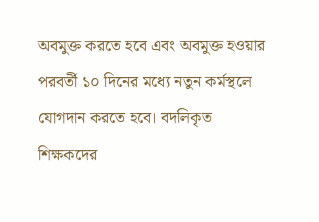অবমুক্ত করতে হবে এবং অবমুক্ত হওয়ার পরবর্তী ১০ দিনের মধ্যে নতুন কর্মস্থলে যোগদান করতে হবে। বদলিকৃত শিক্ষকদের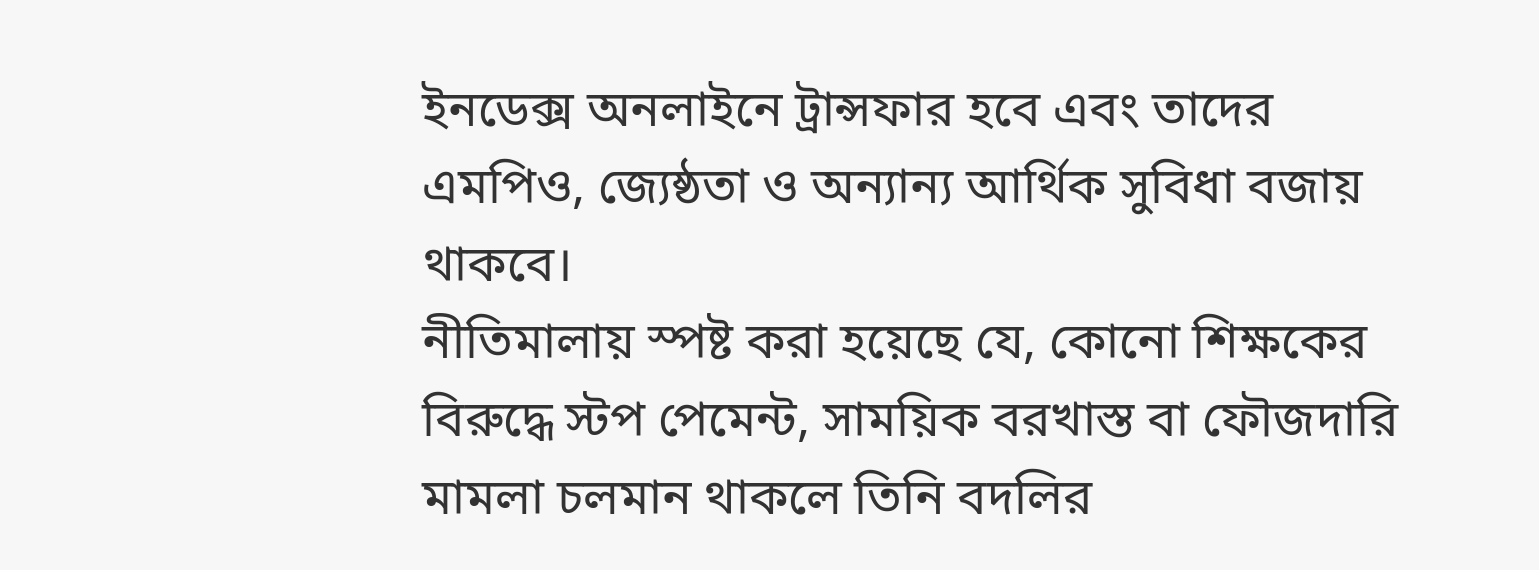ইনডেক্স অনলাইনে ট্রান্সফার হবে এবং তাদের এমপিও, জ্যেষ্ঠতা ও অন্যান্য আর্থিক সুবিধা বজায় থাকবে।
নীতিমালায় স্পষ্ট করা হয়েছে যে, কোনো শিক্ষকের বিরুদ্ধে স্টপ পেমেন্ট, সাময়িক বরখাস্ত বা ফৌজদারি মামলা চলমান থাকলে তিনি বদলির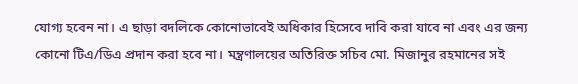যোগ্য হবেন না। এ ছাড়া বদলিকে কোনোভাবেই অধিকার হিসেবে দাবি করা যাবে না এবং এর জন্য কোনো টিএ/ডিএ প্রদান করা হবে না। মন্ত্রণালয়ের অতিরিক্ত সচিব মো. মিজানুর রহমানের সই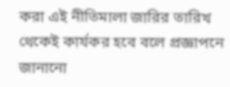করা এই নীতিমালা জারির তারিখ থেকেই কার্যকর হবে বলে প্রজ্ঞাপনে জানানো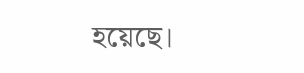হয়েছে।